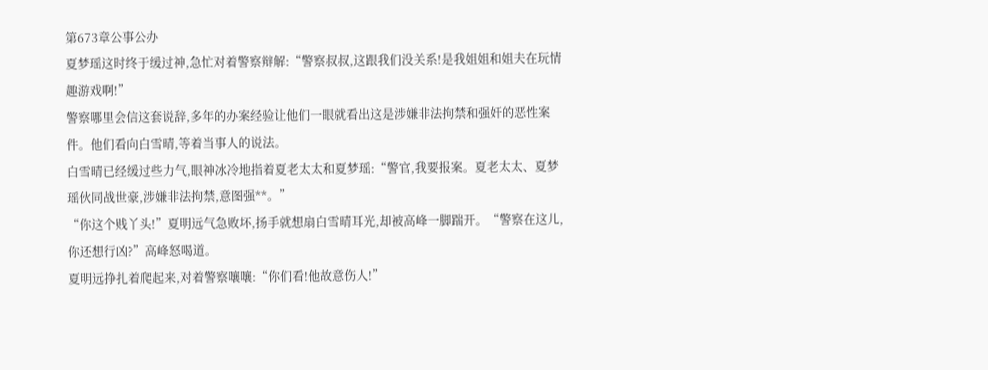第673章公事公办
夏梦瑶这时终于缓过神,急忙对着警察辩解:“警察叔叔,这跟我们没关系!是我姐姐和姐夫在玩情趣游戏啊!”
警察哪里会信这套说辞,多年的办案经验让他们一眼就看出这是涉嫌非法拘禁和强奸的恶性案件。他们看向白雪晴,等着当事人的说法。
白雪晴已经缓过些力气,眼神冰冷地指着夏老太太和夏梦瑶:“警官,我要报案。夏老太太、夏梦瑶伙同战世豪,涉嫌非法拘禁,意图强**。”
“你这个贱丫头!”夏明远气急败坏,扬手就想扇白雪晴耳光,却被高峰一脚踹开。“警察在这儿,你还想行凶?”高峰怒喝道。
夏明远挣扎着爬起来,对着警察嚷嚷:“你们看!他故意伤人!”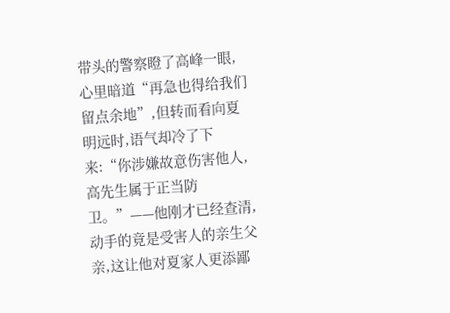带头的警察瞪了高峰一眼,心里暗道“再急也得给我们留点余地”,但转而看向夏明远时,语气却冷了下来:“你涉嫌故意伤害他人,高先生属于正当防卫。”——他刚才已经查清,动手的竟是受害人的亲生父亲,这让他对夏家人更添鄙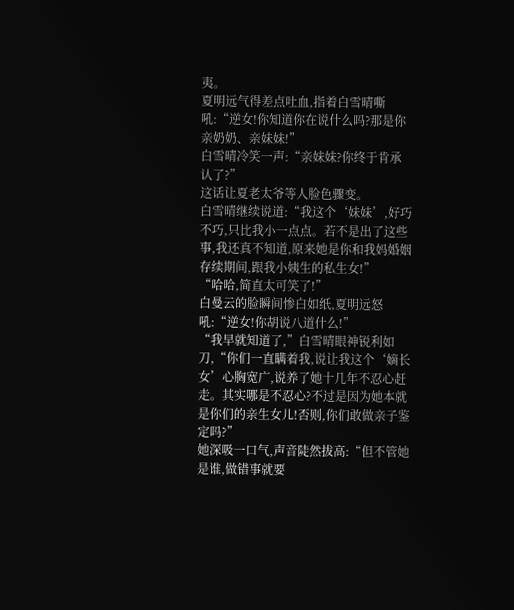夷。
夏明远气得差点吐血,指着白雪晴嘶吼:“逆女!你知道你在说什么吗?那是你亲奶奶、亲妹妹!”
白雪晴冷笑一声:“亲妹妹?你终于肯承认了?”
这话让夏老太爷等人脸色骤变。
白雪晴继续说道:“我这个‘妹妹’,好巧不巧,只比我小一点点。若不是出了这些事,我还真不知道,原来她是你和我妈婚姻存续期间,跟我小姨生的私生女!”
“哈哈,简直太可笑了!”
白曼云的脸瞬间惨白如纸,夏明远怒吼:“逆女!你胡说八道什么!”
“我早就知道了,”白雪晴眼神锐利如刀,“你们一直瞒着我,说让我这个‘嫡长女’心胸宽广,说养了她十几年不忍心赶走。其实哪是不忍心?不过是因为她本就是你们的亲生女儿!否则,你们敢做亲子鉴定吗?”
她深吸一口气,声音陡然拔高:“但不管她是谁,做错事就要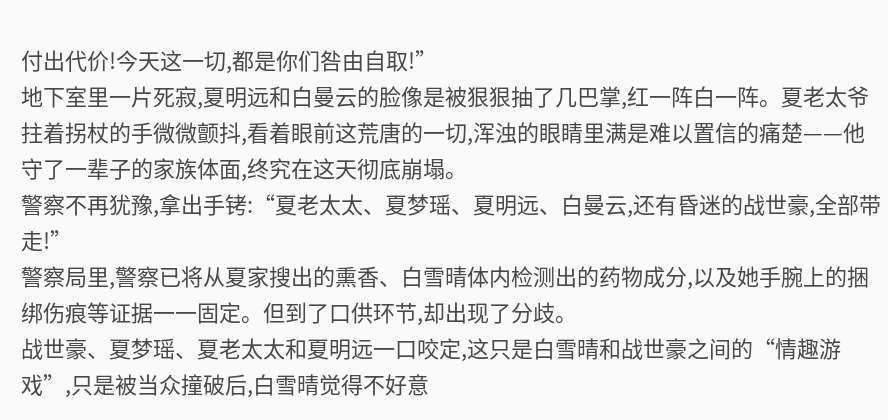付出代价!今天这一切,都是你们咎由自取!”
地下室里一片死寂,夏明远和白曼云的脸像是被狠狠抽了几巴掌,红一阵白一阵。夏老太爷拄着拐杖的手微微颤抖,看着眼前这荒唐的一切,浑浊的眼睛里满是难以置信的痛楚——他守了一辈子的家族体面,终究在这天彻底崩塌。
警察不再犹豫,拿出手铐:“夏老太太、夏梦瑶、夏明远、白曼云,还有昏迷的战世豪,全部带走!”
警察局里,警察已将从夏家搜出的熏香、白雪晴体内检测出的药物成分,以及她手腕上的捆绑伤痕等证据一一固定。但到了口供环节,却出现了分歧。
战世豪、夏梦瑶、夏老太太和夏明远一口咬定,这只是白雪晴和战世豪之间的“情趣游戏”,只是被当众撞破后,白雪晴觉得不好意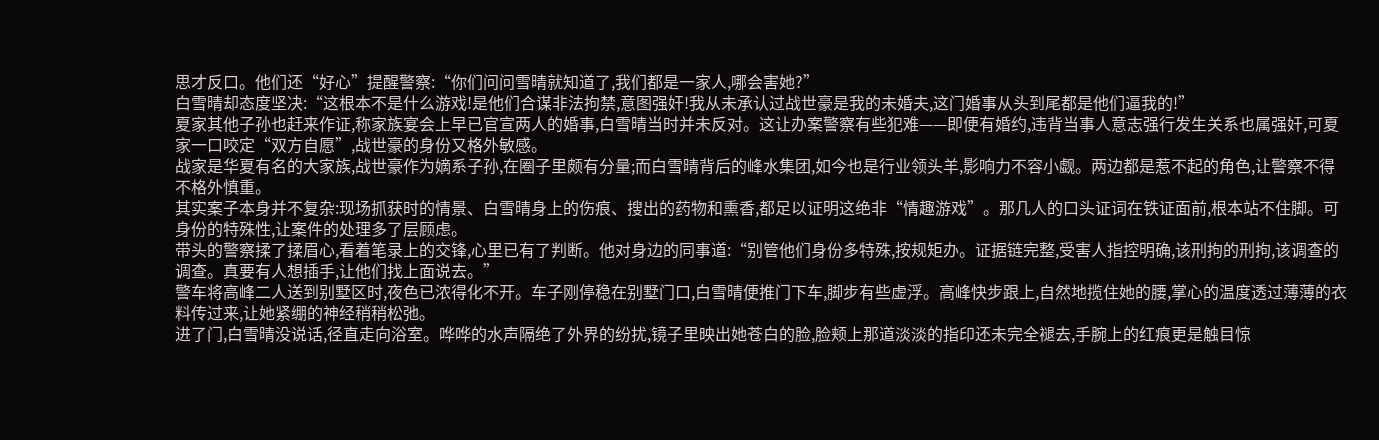思才反口。他们还“好心”提醒警察:“你们问问雪晴就知道了,我们都是一家人,哪会害她?”
白雪晴却态度坚决:“这根本不是什么游戏!是他们合谋非法拘禁,意图强奸!我从未承认过战世豪是我的未婚夫,这门婚事从头到尾都是他们逼我的!”
夏家其他子孙也赶来作证,称家族宴会上早已官宣两人的婚事,白雪晴当时并未反对。这让办案警察有些犯难——即便有婚约,违背当事人意志强行发生关系也属强奸,可夏家一口咬定“双方自愿”,战世豪的身份又格外敏感。
战家是华夏有名的大家族,战世豪作为嫡系子孙,在圈子里颇有分量;而白雪晴背后的峰水集团,如今也是行业领头羊,影响力不容小觑。两边都是惹不起的角色,让警察不得不格外慎重。
其实案子本身并不复杂:现场抓获时的情景、白雪晴身上的伤痕、搜出的药物和熏香,都足以证明这绝非“情趣游戏”。那几人的口头证词在铁证面前,根本站不住脚。可身份的特殊性,让案件的处理多了层顾虑。
带头的警察揉了揉眉心,看着笔录上的交锋,心里已有了判断。他对身边的同事道:“别管他们身份多特殊,按规矩办。证据链完整,受害人指控明确,该刑拘的刑拘,该调查的调查。真要有人想插手,让他们找上面说去。”
警车将高峰二人送到别墅区时,夜色已浓得化不开。车子刚停稳在别墅门口,白雪晴便推门下车,脚步有些虚浮。高峰快步跟上,自然地揽住她的腰,掌心的温度透过薄薄的衣料传过来,让她紧绷的神经稍稍松弛。
进了门,白雪晴没说话,径直走向浴室。哗哗的水声隔绝了外界的纷扰,镜子里映出她苍白的脸,脸颊上那道淡淡的指印还未完全褪去,手腕上的红痕更是触目惊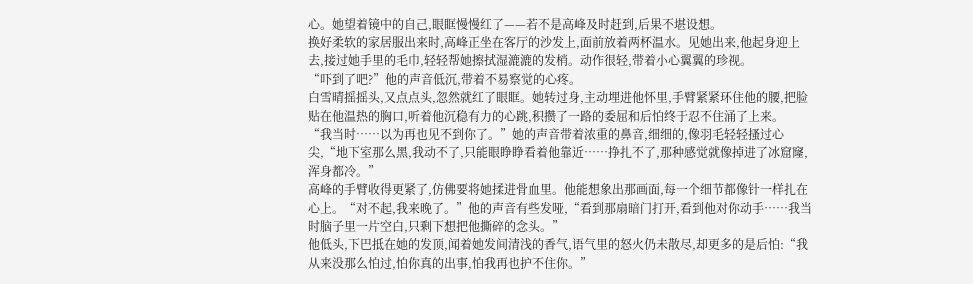心。她望着镜中的自己,眼眶慢慢红了——若不是高峰及时赶到,后果不堪设想。
换好柔软的家居服出来时,高峰正坐在客厅的沙发上,面前放着两杯温水。见她出来,他起身迎上去,接过她手里的毛巾,轻轻帮她擦拭湿漉漉的发梢。动作很轻,带着小心翼翼的珍视。
“吓到了吧?”他的声音低沉,带着不易察觉的心疼。
白雪晴摇摇头,又点点头,忽然就红了眼眶。她转过身,主动埋进他怀里,手臂紧紧环住他的腰,把脸贴在他温热的胸口,听着他沉稳有力的心跳,积攒了一路的委屈和后怕终于忍不住涌了上来。
“我当时……以为再也见不到你了。”她的声音带着浓重的鼻音,细细的,像羽毛轻轻搔过心尖,“地下室那么黑,我动不了,只能眼睁睁看着他靠近……挣扎不了,那种感觉就像掉进了冰窟窿,浑身都冷。”
高峰的手臂收得更紧了,仿佛要将她揉进骨血里。他能想象出那画面,每一个细节都像针一样扎在心上。“对不起,我来晚了。”他的声音有些发哑,“看到那扇暗门打开,看到他对你动手……我当时脑子里一片空白,只剩下想把他撕碎的念头。”
他低头,下巴抵在她的发顶,闻着她发间清浅的香气,语气里的怒火仍未散尽,却更多的是后怕:“我从来没那么怕过,怕你真的出事,怕我再也护不住你。”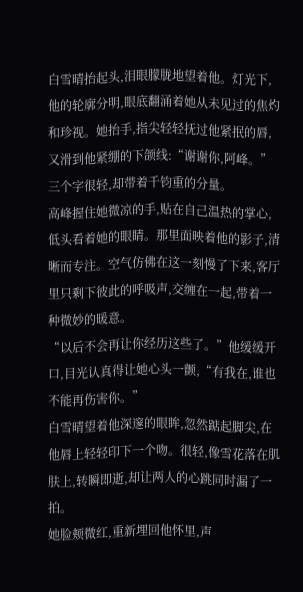白雪晴抬起头,泪眼朦胧地望着他。灯光下,他的轮廓分明,眼底翻涌着她从未见过的焦灼和珍视。她抬手,指尖轻轻抚过他紧抿的唇,又滑到他紧绷的下颌线:“谢谢你,阿峰。”
三个字很轻,却带着千钧重的分量。
高峰握住她微凉的手,贴在自己温热的掌心,低头看着她的眼睛。那里面映着他的影子,清晰而专注。空气仿佛在这一刻慢了下来,客厅里只剩下彼此的呼吸声,交缠在一起,带着一种微妙的暖意。
“以后不会再让你经历这些了。”他缓缓开口,目光认真得让她心头一颤,“有我在,谁也不能再伤害你。”
白雪晴望着他深邃的眼眸,忽然踮起脚尖,在他唇上轻轻印下一个吻。很轻,像雪花落在肌肤上,转瞬即逝,却让两人的心跳同时漏了一拍。
她脸颊微红,重新埋回他怀里,声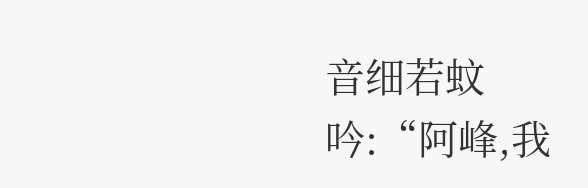音细若蚊吟:“阿峰,我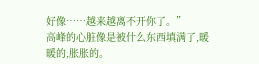好像……越来越离不开你了。”
高峰的心脏像是被什么东西填满了,暖暖的,胀胀的。